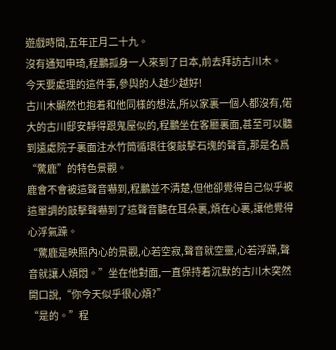遊戲時間,五年正月二十九。
沒有通知申琦,程鵬孤身一人來到了日本,前去拜訪古川木。
今天要處理的這件事,參與的人越少越好!
古川木顯然也抱着和他同樣的想法,所以家裏一個人都沒有,偌大的古川邸安靜得跟鬼屋似的,程鵬坐在客廳裏面,甚至可以聽到遠處院子裏面注水竹筒循環往復敲擊石塊的聲音,那是名爲“驚鹿”的特色景觀。
鹿會不會被這聲音嚇到,程鵬並不清楚,但他卻覺得自己似乎被這單調的敲擊聲嚇到了這聲音聽在耳朵裏,煩在心裏,讓他覺得心浮氣躁。
“驚鹿是映照內心的景觀,心若空寂,聲音就空靈,心若浮躁,聲音就讓人煩悶。”坐在他對面,一直保持着沉默的古川木突然開口說,“你今天似乎很心煩?”
“是的。”程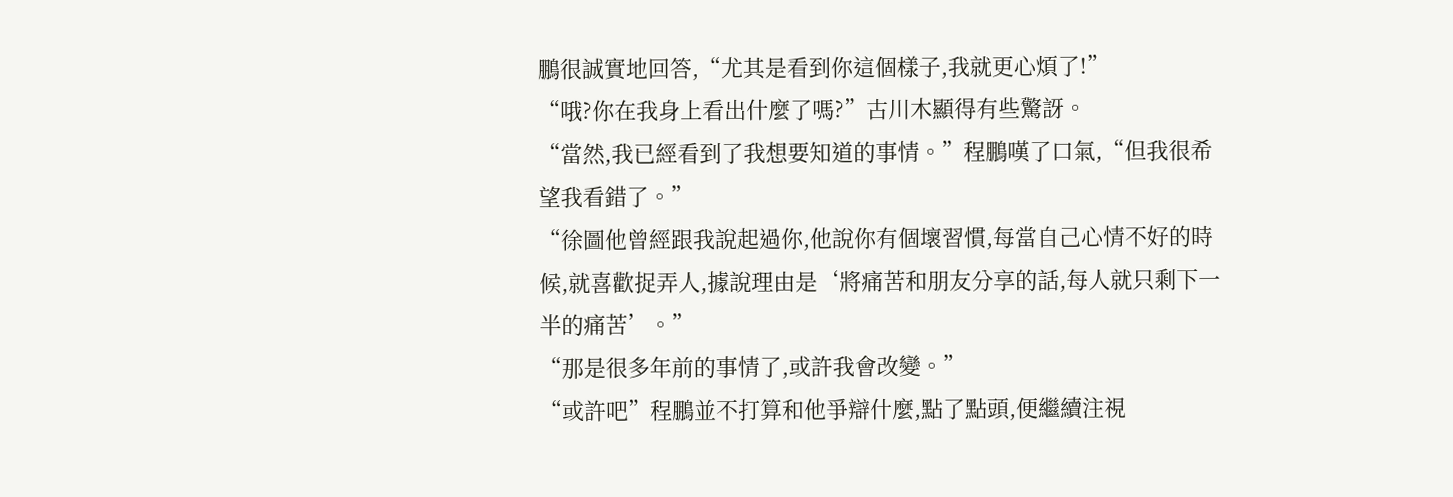鵬很誠實地回答,“尤其是看到你這個樣子,我就更心煩了!”
“哦?你在我身上看出什麼了嗎?”古川木顯得有些驚訝。
“當然,我已經看到了我想要知道的事情。”程鵬嘆了口氣,“但我很希望我看錯了。”
“徐圖他曾經跟我說起過你,他說你有個壞習慣,每當自己心情不好的時候,就喜歡捉弄人,據說理由是‘將痛苦和朋友分享的話,每人就只剩下一半的痛苦’。”
“那是很多年前的事情了,或許我會改變。”
“或許吧”程鵬並不打算和他爭辯什麼,點了點頭,便繼續注視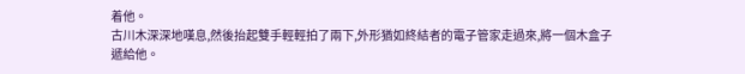着他。
古川木深深地嘆息,然後抬起雙手輕輕拍了兩下,外形猶如終結者的電子管家走過來,將一個木盒子遞給他。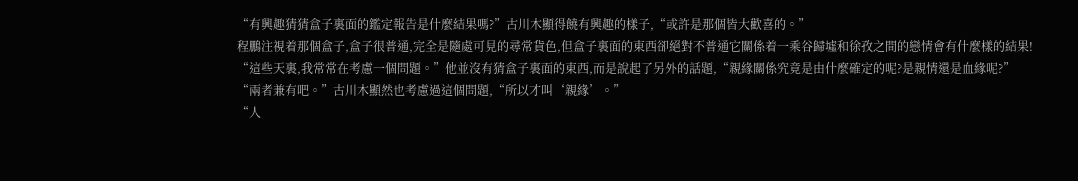“有興趣猜猜盒子裏面的鑑定報告是什麼結果嗎?”古川木顯得饒有興趣的樣子,“或許是那個皆大歡喜的。”
程鵬注視着那個盒子,盒子很普通,完全是隨處可見的尋常貨色,但盒子裏面的東西卻絕對不普通它關係着一乘谷歸墟和徐孜之間的戀情會有什麼樣的結果!
“這些天裏,我常常在考慮一個問題。”他並沒有猜盒子裏面的東西,而是說起了另外的話題,“親緣關係究竟是由什麼確定的呢?是親情還是血緣呢?”
“兩者兼有吧。”古川木顯然也考慮過這個問題,“所以才叫‘親緣’。”
“人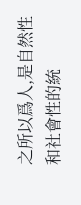之所以爲人,是自然性和社會性的統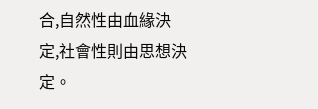合,自然性由血緣決定,社會性則由思想決定。